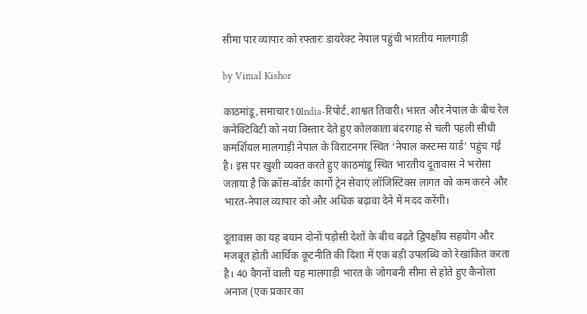सीमा पार व्यापार को रफ्तारः डायरेक्ट नेपाल पहुंची भारतीय मालगाड़ी

by Vimal Kishor

काठमांडू,समाचार10India-रिपोर्ट.शाश्वत तिवारी। भारत और नेपाल के बीच रेल कनेक्टिविटी को नया विस्तार देते हुए कोलकाता बंदरगाह से चली पहली सीधी कमर्शियल मालगाड़ी नेपाल के विराटनगर स्थित ‘नेपाल कस्टम्स यार्ड’ पहुंच गई है। इस पर खुशी व्यक्त करते हुए काठमांडू स्थित भारतीय दूतावास ने भरोसा जताया है कि क्रॉस-बॉर्डर कार्गो ट्रेन सेवाएं लॉजिस्टिक्स लागत को कम करने और भारत-नेपाल व्यापार को और अधिक बढ़ावा देने में मदद करेंगी।

दूतावास का यह बयान दोनों पड़ोसी देशों के बीच बढ़ते द्विपक्षीय सहयोग और मजबूत होती आर्थिक कूटनीति की दिशा में एक बड़ी उपलब्धि को रेखांकित करता है। 40 वैगनों वाली यह मालगाड़ी भारत के जोगबनी सीमा से होते हुए कैनोला अनाज (एक प्रकार का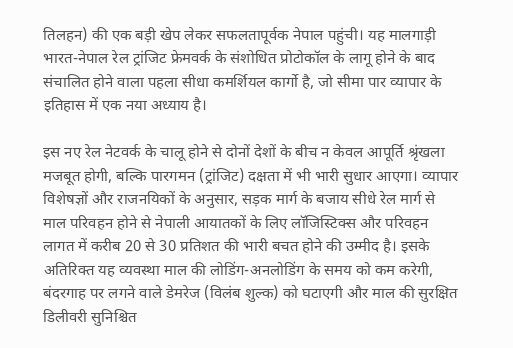तिलहन) की एक बड़ी खेप लेकर सफलतापूर्वक नेपाल पहुंची। यह मालगाड़ी भारत-नेपाल रेल ट्रांजिट फ्रेमवर्क के संशोधित प्रोटोकॉल के लागू होने के बाद संचालित होने वाला पहला सीधा कमर्शियल कार्गो है, जो सीमा पार व्यापार के इतिहास में एक नया अध्याय है।

इस नए रेल नेटवर्क के चालू होने से दोनों देशों के बीच न केवल आपूर्ति श्रृंखला मजबूत होगी, बल्कि पारगमन (ट्रांजिट) दक्षता में भी भारी सुधार आएगा। व्यापार विशेषज्ञों और राजनयिकों के अनुसार, सड़क मार्ग के बजाय सीधे रेल मार्ग से माल परिवहन होने से नेपाली आयातकों के लिए लॉजिस्टिक्स और परिवहन लागत में करीब 20 से 30 प्रतिशत की भारी बचत होने की उम्मीद है। इसके अतिरिक्त यह व्यवस्था माल की लोडिंग-अनलोडिंग के समय को कम करेगी, बंदरगाह पर लगने वाले डेमरेज (विलंब शुल्क) को घटाएगी और माल की सुरक्षित डिलीवरी सुनिश्चित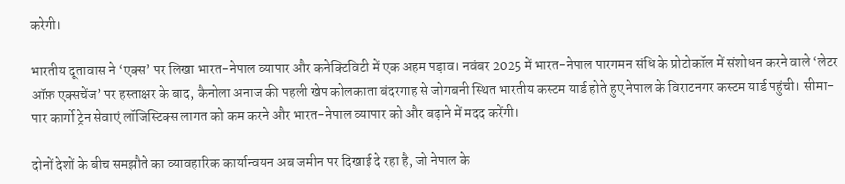करेगी।

भारतीय दूतावास ने ‘एक्स’ पर लिखा भारत-नेपाल व्यापार और कनेक्टिविटी में एक अहम पड़ाव। नवंबर 2025 में भारत-नेपाल पारगमन संधि के प्रोटोकॉल में संशोधन करने वाले ‘लेटर ऑफ़ एक्सचेंज’ पर हस्ताक्षर के बाद, कैनोला अनाज की पहली खेप कोलकाता बंदरगाह से जोगबनी स्थित भारतीय कस्टम यार्ड होते हुए नेपाल के विराटनगर कस्टम यार्ड पहुंची। सीमा-पार कार्गो ट्रेन सेवाएं लॉजिस्टिक्स लागत को कम करने और भारत-नेपाल व्यापार को और बढ़ाने में मदद करेंगी।

दोनों देशों के बीच समझौते का व्यावहारिक कार्यान्वयन अब जमीन पर दिखाई दे रहा है, जो नेपाल के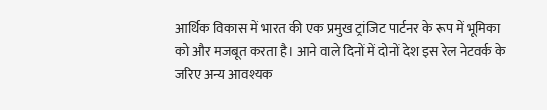आर्थिक विकास में भारत की एक प्रमुख ट्रांजिट पार्टनर के रूप में भूमिका को और मजबूत करता है। आने वाले दिनों में दोनों देश इस रेल नेटवर्क के जरिए अन्य आवश्यक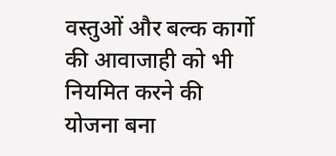वस्तुओं और बल्क कार्गो की आवाजाही को भी नियमित करने की योजना बना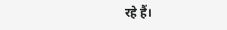रहे हैं।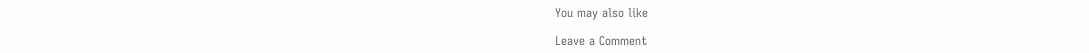You may also like

Leave a Comment